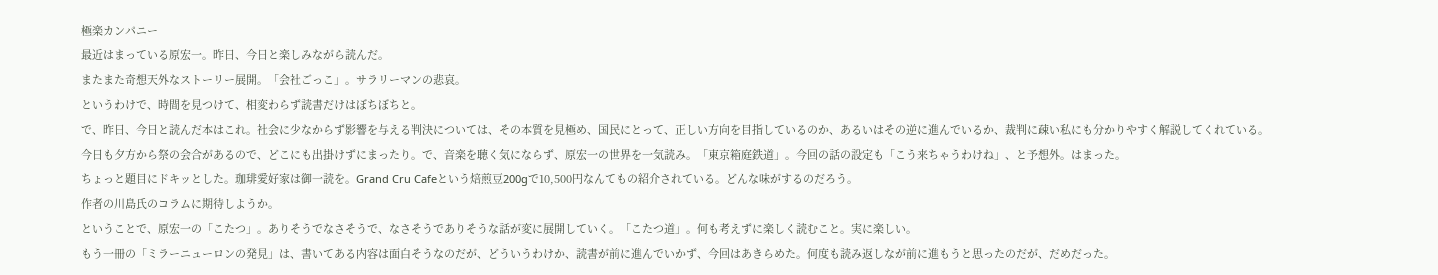極楽カンパニー
最近はまっている原宏一。昨日、今日と楽しみながら読んだ。
またまた奇想天外なストーリー展開。「会社ごっこ」。サラリーマンの悲哀。
というわけで、時間を見つけて、相変わらず読書だけはぼちぼちと。
で、昨日、今日と読んだ本はこれ。社会に少なからず影響を与える判決については、その本質を見極め、国民にとって、正しい方向を目指しているのか、あるいはその逆に進んでいるか、裁判に疎い私にも分かりやすく解説してくれている。
今日も夕方から祭の会合があるので、どこにも出掛けずにまったり。で、音楽を聴く気にならず、原宏一の世界を一気読み。「東京箱庭鉄道」。今回の話の設定も「こう来ちゃうわけね」、と予想外。はまった。
ちょっと題目にドキッとした。珈琲愛好家は御一読を。Grand Cru Cafeという焙煎豆200gで10,500円なんてもの紹介されている。どんな味がするのだろう。
作者の川島氏のコラムに期待しようか。
ということで、原宏一の「こたつ」。ありそうでなさそうで、なさそうでありそうな話が変に展開していく。「こたつ道」。何も考えずに楽しく読むこと。実に楽しい。
もう一冊の「ミラーニューロンの発見」は、書いてある内容は面白そうなのだが、どういうわけか、読書が前に進んでいかず、今回はあきらめた。何度も読み返しなが前に進もうと思ったのだが、だめだった。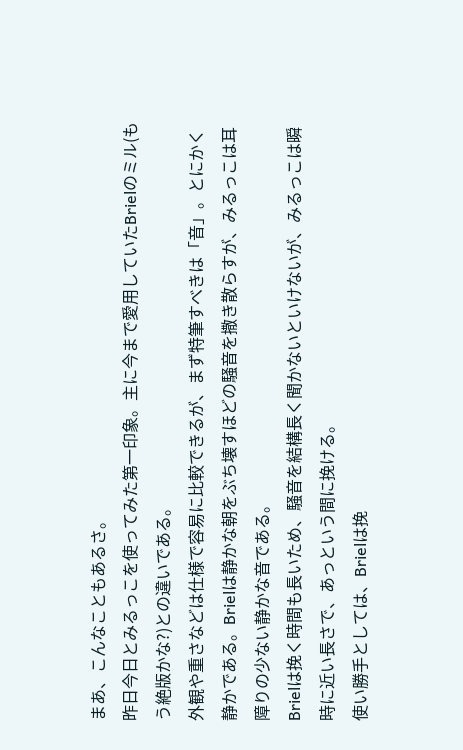まあ、こんなこともあるさ。
昨日今日とみるっこを使ってみた第一印象。主に今まで愛用していたBrielのミル(もう絶版かな?)との違いである。
外観や重さなどは仕様で容易に比較できるが、まず特筆すべきは「音」。とにかく静かである。Brielは静かな朝をぶち壊すほどの騒音を撒き散らすが、みるっこは耳障りの少ない静かな音である。
Brielは挽く時間も長いため、騒音を結構長く聞かないといけないが、みるっこは瞬時に近い長さで、あっという間に挽ける。
使い勝手としては、Brielは挽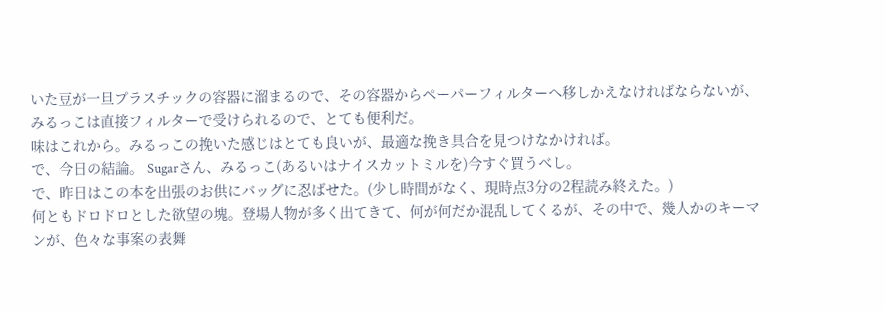いた豆が一旦プラスチックの容器に溜まるので、その容器からペーパーフィルターへ移しかえなければならないが、みるっこは直接フィルターで受けられるので、とても便利だ。
味はこれから。みるっこの挽いた感じはとても良いが、最適な挽き具合を見つけなかければ。
で、今日の結論。 Sugarさん、みるっこ(あるいはナイスカットミルを)今すぐ買うべし。
で、昨日はこの本を出張のお供にバッグに忍ばせた。(少し時間がなく、現時点3分の2程読み終えた。)
何ともドロドロとした欲望の塊。登場人物が多く出てきて、何が何だか混乱してくるが、その中で、幾人かのキーマンが、色々な事案の表舞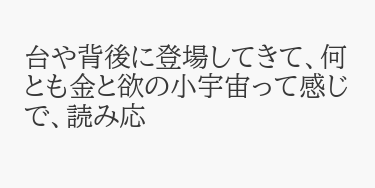台や背後に登場してきて、何とも金と欲の小宇宙って感じで、読み応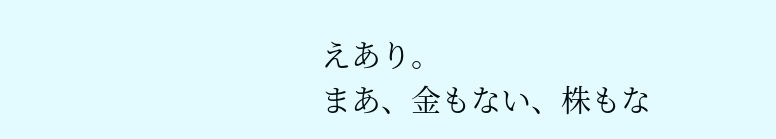えあり。
まあ、金もない、株もな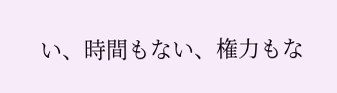い、時間もない、権力もな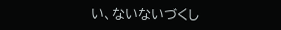い、ないないづくし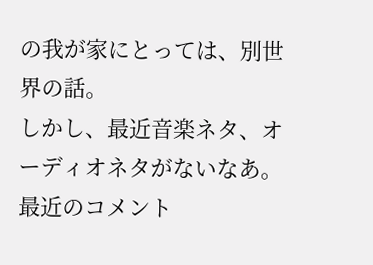の我が家にとっては、別世界の話。
しかし、最近音楽ネタ、オーディオネタがないなあ。
最近のコメント